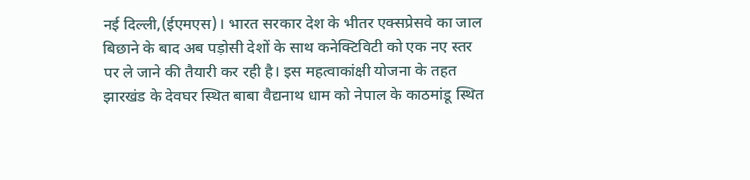नई दिल्ली,(ईएमएस)। भारत सरकार देश के भीतर एक्सप्रेसवे का जाल बिछाने के बाद अब पड़ोसी देशों के साथ कनेक्टिविटी को एक नए स्तर पर ले जाने की तैयारी कर रही है। इस महत्वाकांक्षी योजना के तहत झारखंड के देवघर स्थित बाबा वैद्यनाथ धाम को नेपाल के काठमांडू स्थित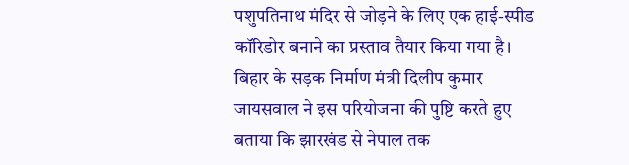पशुपतिनाथ मंदिर से जोड़ने के लिए एक हाई-स्पीड कॉरिडोर बनाने का प्रस्ताव तैयार किया गया है। बिहार के सड़क निर्माण मंत्री दिलीप कुमार जायसवाल ने इस परियोजना की पुष्टि करते हुए बताया कि झारखंड से नेपाल तक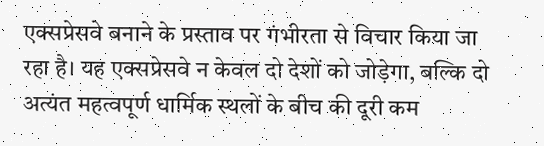एक्सप्रेसवे बनाने के प्रस्ताव पर गंभीरता से विचार किया जा रहा है। यह एक्सप्रेसवे न केवल दो देशों को जोड़ेगा, बल्कि दो अत्यंत महत्वपूर्ण धार्मिक स्थलों के बीच की दूरी कम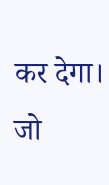कर देगा। जो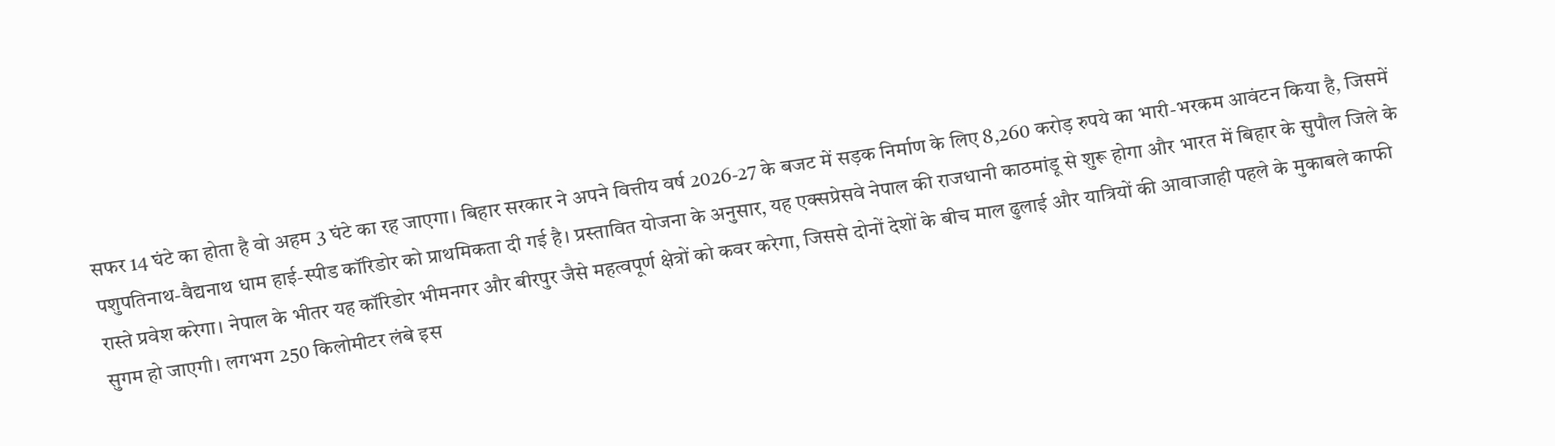सफर 14 घंटे का होता है वो अहम 3 घंटे का रह जाएगा। बिहार सरकार ने अपने वित्तीय वर्ष 2026-27 के बजट में सड़क निर्माण के लिए 8,260 करोड़ रुपये का भारी-भरकम आवंटन किया है, जिसमें पशुपतिनाथ-वैद्यनाथ धाम हाई-स्पीड कॉरिडोर को प्राथमिकता दी गई है। प्रस्तावित योजना के अनुसार, यह एक्सप्रेसवे नेपाल की राजधानी काठमांडू से शुरू होगा और भारत में बिहार के सुपौल जिले के रास्ते प्रवेश करेगा। नेपाल के भीतर यह कॉरिडोर भीमनगर और बीरपुर जैसे महत्वपूर्ण क्षेत्रों को कवर करेगा, जिससे दोनों देशों के बीच माल ढुलाई और यात्रियों की आवाजाही पहले के मुकाबले काफी सुगम हो जाएगी। लगभग 250 किलोमीटर लंबे इस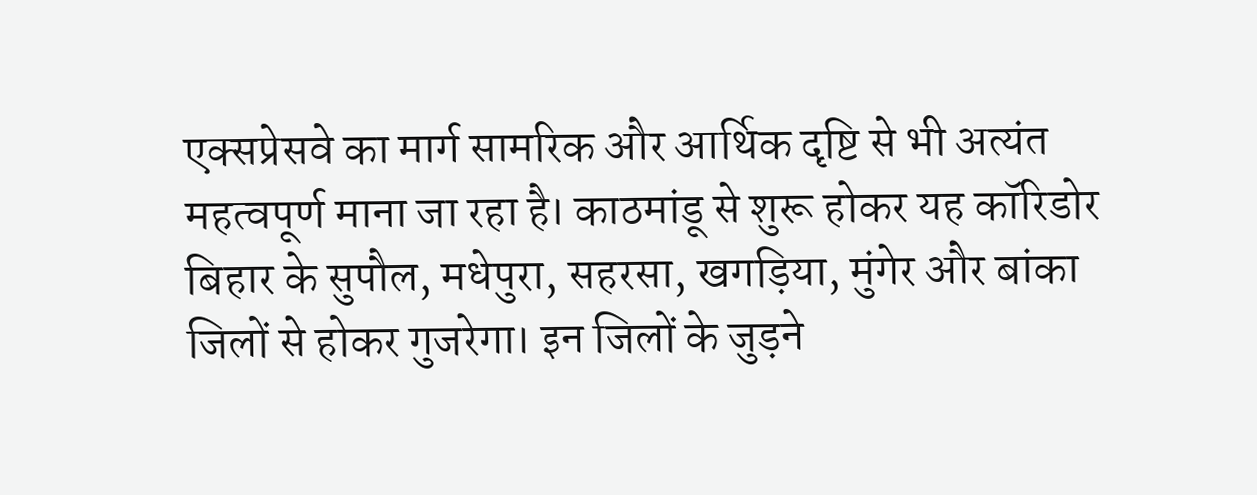एक्सप्रेसवे का मार्ग सामरिक और आर्थिक दृष्टि से भी अत्यंत महत्वपूर्ण माना जा रहा है। काठमांडू से शुरू होकर यह कॉरिडोर बिहार के सुपौल, मधेपुरा, सहरसा, खगड़िया, मुंगेर और बांका जिलों से होकर गुजरेगा। इन जिलों के जुड़ने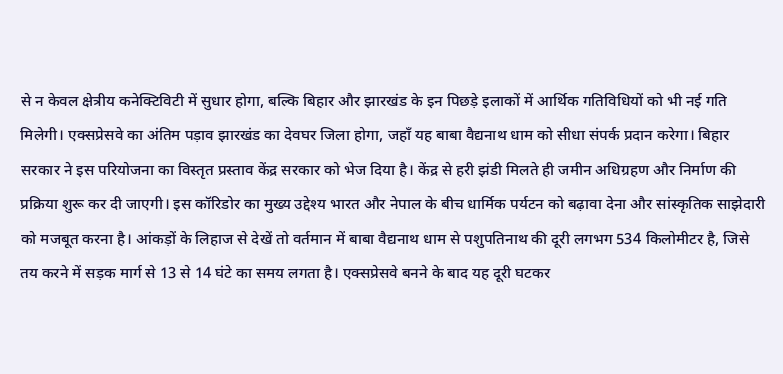से न केवल क्षेत्रीय कनेक्टिविटी में सुधार होगा, बल्कि बिहार और झारखंड के इन पिछड़े इलाकों में आर्थिक गतिविधियों को भी नई गति मिलेगी। एक्सप्रेसवे का अंतिम पड़ाव झारखंड का देवघर जिला होगा, जहाँ यह बाबा वैद्यनाथ धाम को सीधा संपर्क प्रदान करेगा। बिहार सरकार ने इस परियोजना का विस्तृत प्रस्ताव केंद्र सरकार को भेज दिया है। केंद्र से हरी झंडी मिलते ही जमीन अधिग्रहण और निर्माण की प्रक्रिया शुरू कर दी जाएगी। इस कॉरिडोर का मुख्य उद्देश्य भारत और नेपाल के बीच धार्मिक पर्यटन को बढ़ावा देना और सांस्कृतिक साझेदारी को मजबूत करना है। आंकड़ों के लिहाज से देखें तो वर्तमान में बाबा वैद्यनाथ धाम से पशुपतिनाथ की दूरी लगभग 534 किलोमीटर है, जिसे तय करने में सड़क मार्ग से 13 से 14 घंटे का समय लगता है। एक्सप्रेसवे बनने के बाद यह दूरी घटकर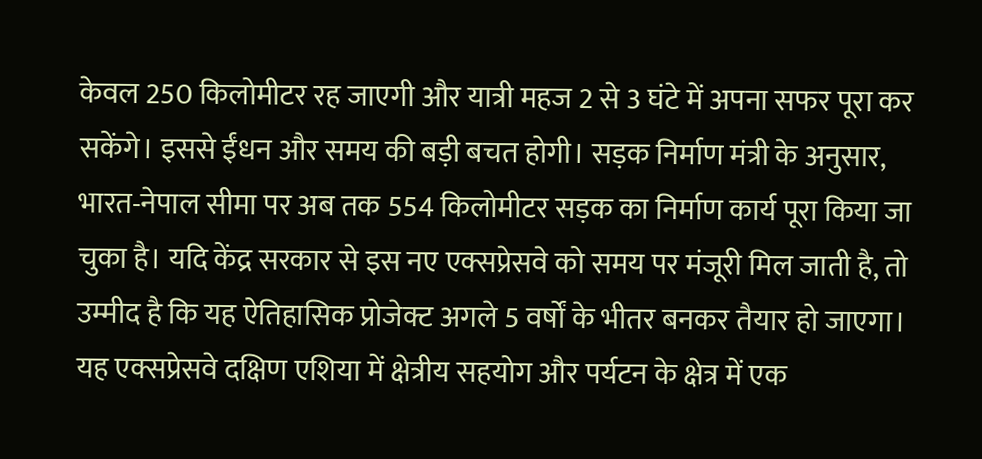केवल 250 किलोमीटर रह जाएगी और यात्री महज 2 से 3 घंटे में अपना सफर पूरा कर सकेंगे। इससे ईंधन और समय की बड़ी बचत होगी। सड़क निर्माण मंत्री के अनुसार, भारत-नेपाल सीमा पर अब तक 554 किलोमीटर सड़क का निर्माण कार्य पूरा किया जा चुका है। यदि केंद्र सरकार से इस नए एक्सप्रेसवे को समय पर मंजूरी मिल जाती है, तो उम्मीद है कि यह ऐतिहासिक प्रोजेक्ट अगले 5 वर्षों के भीतर बनकर तैयार हो जाएगा। यह एक्सप्रेसवे दक्षिण एशिया में क्षेत्रीय सहयोग और पर्यटन के क्षेत्र में एक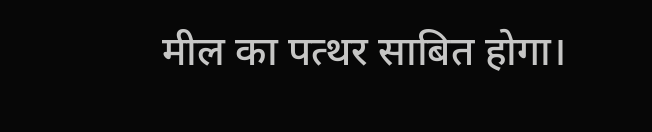मील का पत्थर साबित होगा।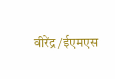वीरेंद्र/ईएमएस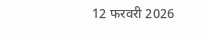12 फरवरी 2026